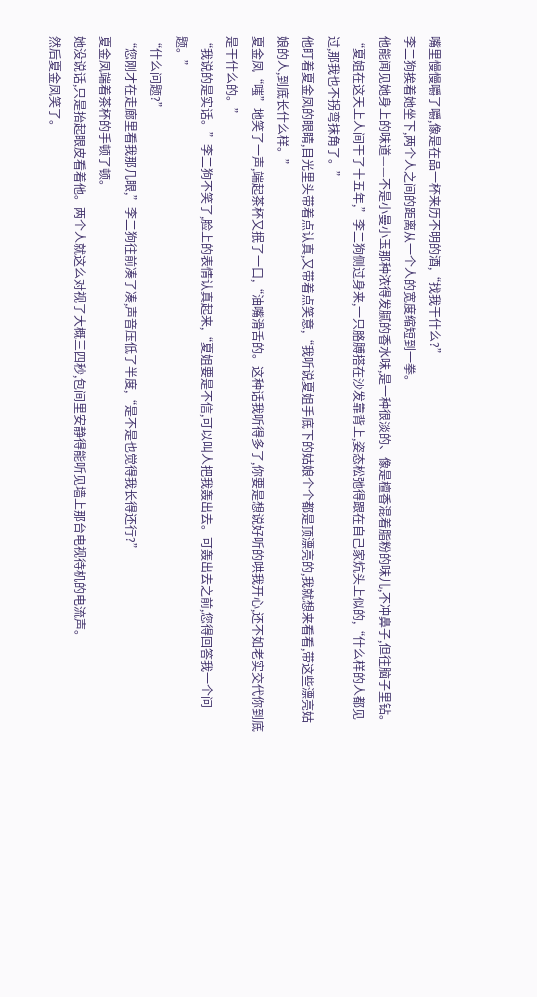嘴里慢慢嚼了嚼,像是在品一杯来历不明的酒,“找我干什么?”
李二狗挨着她坐下,两个人之间的距离从一个人的宽度缩短到一拳。
他能闻见她身上的味道——不是小曼小玉那种浓得发腻的香水味,是一种很淡的、像是檀香混着脂粉的味儿,不冲鼻子,但往脑子里钻。
“夏姐在这天上人间干了十五年,”李二狗侧过身来,一只胳膊搭在沙发靠背上,姿态松弛得跟在自己家炕头上似的,“什么样的人都见过,那我也不拐弯抹角了。”
他盯着夏金凤的眼睛,目光里头带着点认真,又带着点笑意,“我听说夏姐手底下的姑娘个个都是顶漂亮的,我就想来看看,带这些漂亮姑娘的人,到底长什么样。”
夏金凤“嗤”地笑了一声,端起茶杯又抿了一口,“油嘴滑舌的。这种话我听得多了,你要是想说好听的哄我开心,还不如老实交代你到底是干什么的。”
“我说的是实话。”李二狗不笑了,脸上的表情认真起来,“夏姐要是不信,可以叫人把我轰出去。可轰出去之前,您得回答我一个问题。”
“什么问题?”
“您刚才在走廊里看我那几眼,”李二狗往前凑了凑,声音压低了半度,“是不是也觉得我长得还行?”
夏金凤端着茶杯的手顿了顿。
她没说话,只是抬起眼皮看着他。两个人就这么对视了大概三四秒,包间里安静得能听见墙上那台电视待机的电流声。
然后夏金凤笑了。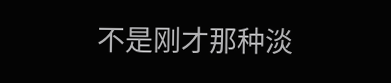不是刚才那种淡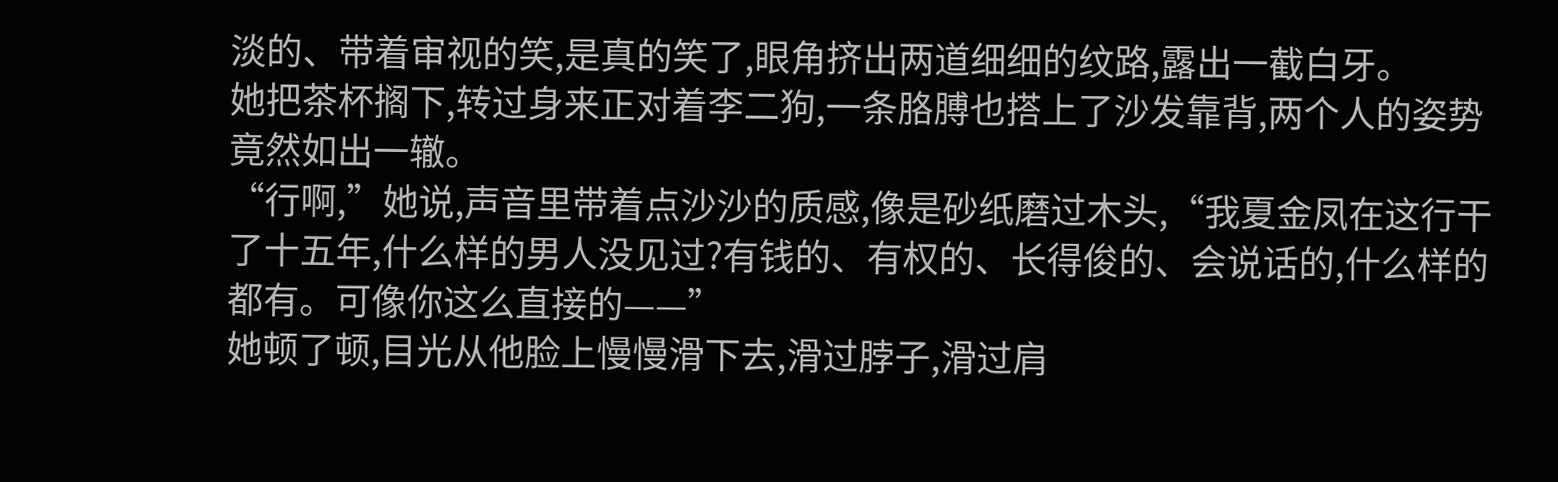淡的、带着审视的笑,是真的笑了,眼角挤出两道细细的纹路,露出一截白牙。
她把茶杯搁下,转过身来正对着李二狗,一条胳膊也搭上了沙发靠背,两个人的姿势竟然如出一辙。
“行啊,”她说,声音里带着点沙沙的质感,像是砂纸磨过木头,“我夏金凤在这行干了十五年,什么样的男人没见过?有钱的、有权的、长得俊的、会说话的,什么样的都有。可像你这么直接的——”
她顿了顿,目光从他脸上慢慢滑下去,滑过脖子,滑过肩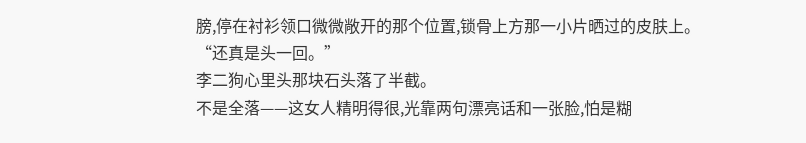膀,停在衬衫领口微微敞开的那个位置,锁骨上方那一小片晒过的皮肤上。
“还真是头一回。”
李二狗心里头那块石头落了半截。
不是全落——这女人精明得很,光靠两句漂亮话和一张脸,怕是糊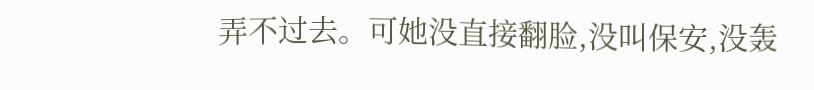弄不过去。可她没直接翻脸,没叫保安,没轰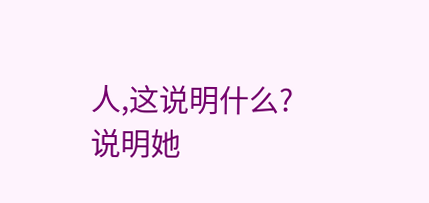人,这说明什么?说明她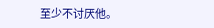至少不讨厌他。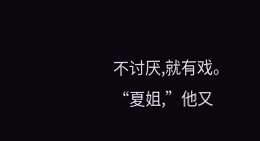不讨厌,就有戏。
“夏姐,”他又